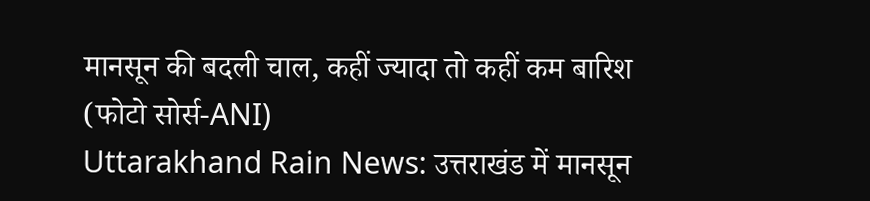मानसून की बदली चाल, कहीं ज्यादा तो कहीं कम बारिश (फोटो सोर्स-ANI)
Uttarakhand Rain News: उत्तराखंड में मानसून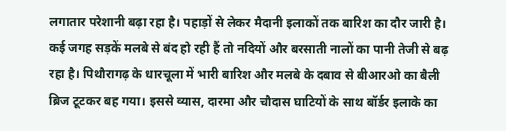लगातार परेशानी बढ़ा रहा है। पहाड़ों से लेकर मैदानी इलाकों तक बारिश का दौर जारी है। कई जगह सड़कें मलबे से बंद हो रही हैं तो नदियों और बरसाती नालों का पानी तेजी से बढ़ रहा है। पिथौरागढ़ के धारचूला में भारी बारिश और मलबे के दबाव से बीआरओ का बैली ब्रिज टूटकर बह गया। इससे व्यास, दारमा और चौदास घाटियों के साथ बॉर्डर इलाके का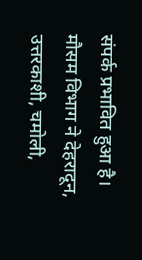संपर्क प्रभावित हुआ है।
मौसम विभाग ने देहरादून, उत्तरकाशी, चमोली,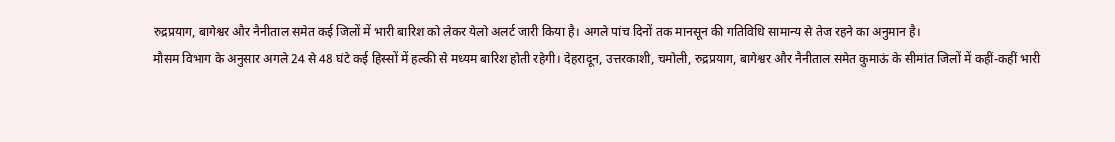रुद्रप्रयाग, बागेश्वर और नैनीताल समेत कई जिलों में भारी बारिश को लेकर येलो अलर्ट जारी किया है। अगले पांच दिनों तक मानसून की गतिविधि सामान्य से तेज रहने का अनुमान है।
मौसम विभाग के अनुसार अगले 24 से 48 घंटे कई हिस्सों में हल्की से मध्यम बारिश होती रहेगी। देहरादून, उत्तरकाशी, चमोली, रुद्रप्रयाग, बागेश्वर और नैनीताल समेत कुमाऊं के सीमांत जिलों में कहीं-कहीं भारी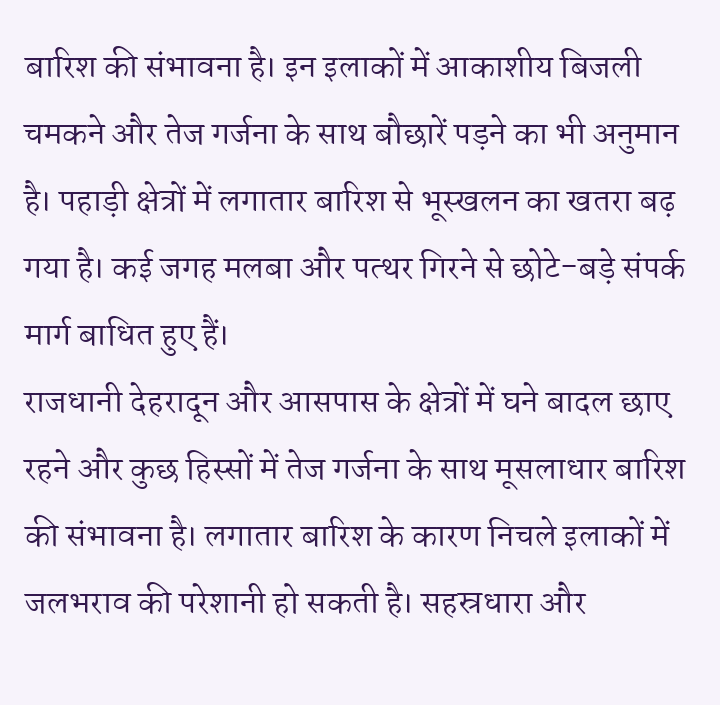बारिश की संभावना है। इन इलाकों में आकाशीय बिजली चमकने और तेज गर्जना के साथ बौछारें पड़ने का भी अनुमान है। पहाड़ी क्षेत्रों में लगातार बारिश से भूस्खलन का खतरा बढ़ गया है। कई जगह मलबा और पत्थर गिरने से छोटे-बड़े संपर्क मार्ग बाधित हुए हैं।
राजधानी देहरादून और आसपास के क्षेत्रों में घने बादल छाए रहने और कुछ हिस्सों में तेज गर्जना के साथ मूसलाधार बारिश की संभावना है। लगातार बारिश के कारण निचले इलाकों में जलभराव की परेशानी हो सकती है। सहस्रधारा और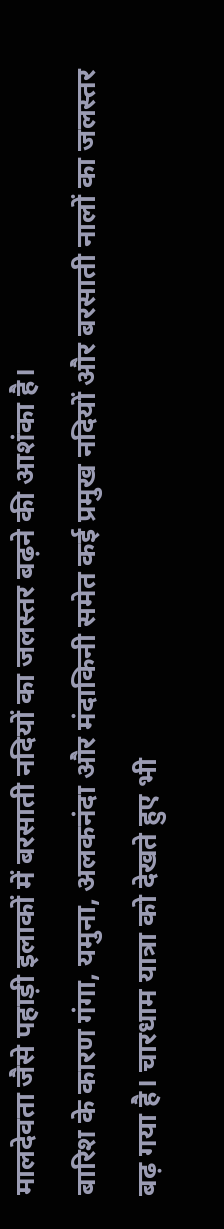मालदेवता जैसे पहाड़ी इलाकों में बरसाती नदियों का जलस्तर बढ़ने की आशंका है।
बारिश के कारण गंगा, यमुना, अलकनंदा और मंदाकिनी समेत कई प्रमुख नदियों और बरसाती नालों का जलस्तर बढ़ गया है। चारधाम यात्रा को देखते हुए भी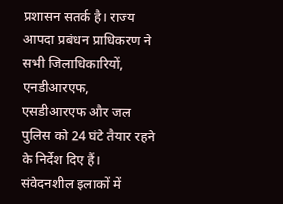प्रशासन सतर्क है। राज्य आपदा प्रबंधन प्राधिकरण ने सभी जिलाधिकारियों, एनडीआरएफ, एसडीआरएफ और जल पुलिस को 24 घंटे तैयार रहने के निर्देश दिए हैं। संवेदनशील इलाकों में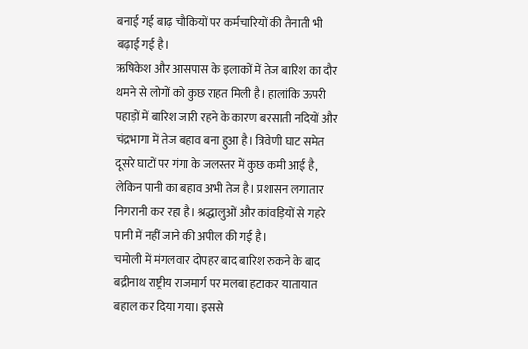बनाई गई बाढ़ चौकियों पर कर्मचारियों की तैनाती भी बढ़ाई गई है।
ऋषिकेश और आसपास के इलाकों में तेज बारिश का दौर थमने से लोगों को कुछ राहत मिली है। हालांकि ऊपरी पहाड़ों में बारिश जारी रहने के कारण बरसाती नदियों और चंद्रभागा में तेज बहाव बना हुआ है। त्रिवेणी घाट समेत दूसरे घाटों पर गंगा के जलस्तर में कुछ कमी आई है, लेकिन पानी का बहाव अभी तेज है। प्रशासन लगातार निगरानी कर रहा है। श्रद्धालुओं और कांवड़ियों से गहरे पानी में नहीं जाने की अपील की गई है।
चमोली में मंगलवार दोपहर बाद बारिश रुकने के बाद बद्रीनाथ राष्ट्रीय राजमार्ग पर मलबा हटाकर यातायात बहाल कर दिया गया। इससे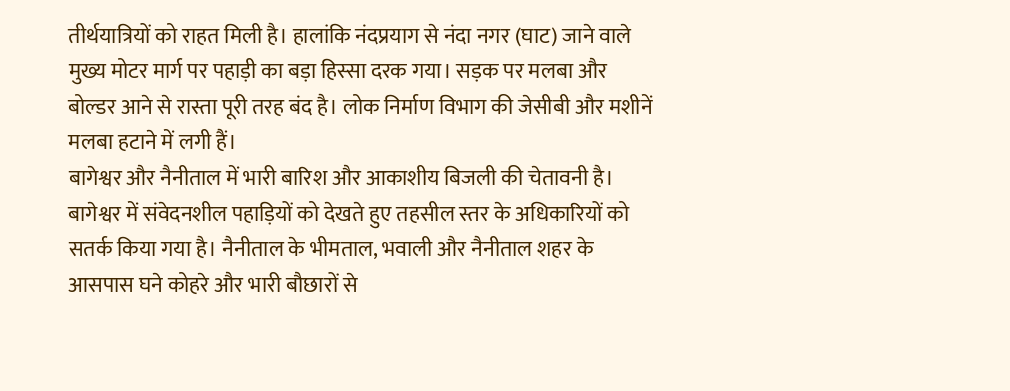तीर्थयात्रियों को राहत मिली है। हालांकि नंदप्रयाग से नंदा नगर (घाट) जाने वाले मुख्य मोटर मार्ग पर पहाड़ी का बड़ा हिस्सा दरक गया। सड़क पर मलबा और बोल्डर आने से रास्ता पूरी तरह बंद है। लोक निर्माण विभाग की जेसीबी और मशीनें मलबा हटाने में लगी हैं।
बागेश्वर और नैनीताल में भारी बारिश और आकाशीय बिजली की चेतावनी है। बागेश्वर में संवेदनशील पहाड़ियों को देखते हुए तहसील स्तर के अधिकारियों को सतर्क किया गया है। नैनीताल के भीमताल, भवाली और नैनीताल शहर के आसपास घने कोहरे और भारी बौछारों से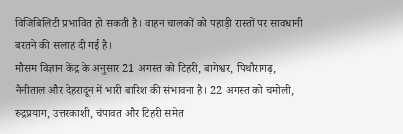विजिबिलिटी प्रभावित हो सकती है। वाहन चालकों को पहाड़ी रास्तों पर सावधानी बरतने की सलाह दी गई है।
मौसम विज्ञान केंद्र के अनुसार 21 अगस्त को टिहरी, बागेश्वर, पिथौरागढ़, नैनीताल और देहरादून में भारी बारिश की संभावना है। 22 अगस्त को चमोली, रुद्रप्रयाग, उत्तरकाशी, चंपावत और टिहरी समेत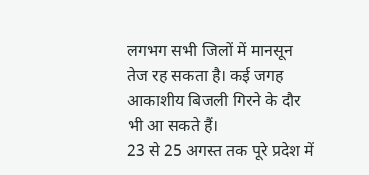लगभग सभी जिलों में मानसून तेज रह सकता है। कई जगह आकाशीय बिजली गिरने के दौर भी आ सकते हैं।
23 से 25 अगस्त तक पूरे प्रदेश में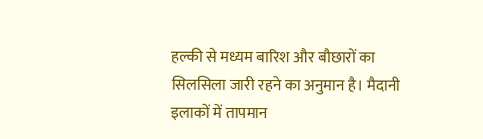हल्की से मध्यम बारिश और बौछारों का सिलसिला जारी रहने का अनुमान है। मैदानी इलाकों में तापमान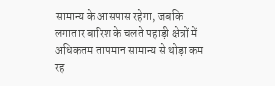सामान्य के आसपास रहेगा, जबकि लगातार बारिश के चलते पहाड़ी क्षेत्रों में अधिकतम तापमान सामान्य से थोड़ा कम रह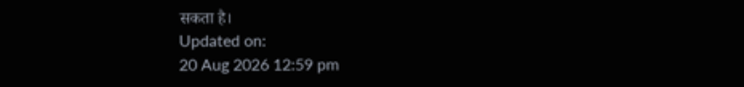सकता है।
Updated on:
20 Aug 2026 12:59 pm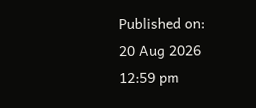Published on:
20 Aug 2026 12:59 pm